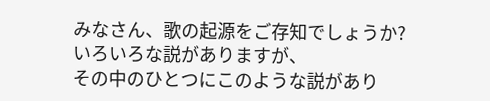みなさん、歌の起源をご存知でしょうか?
いろいろな説がありますが、
その中のひとつにこのような説があり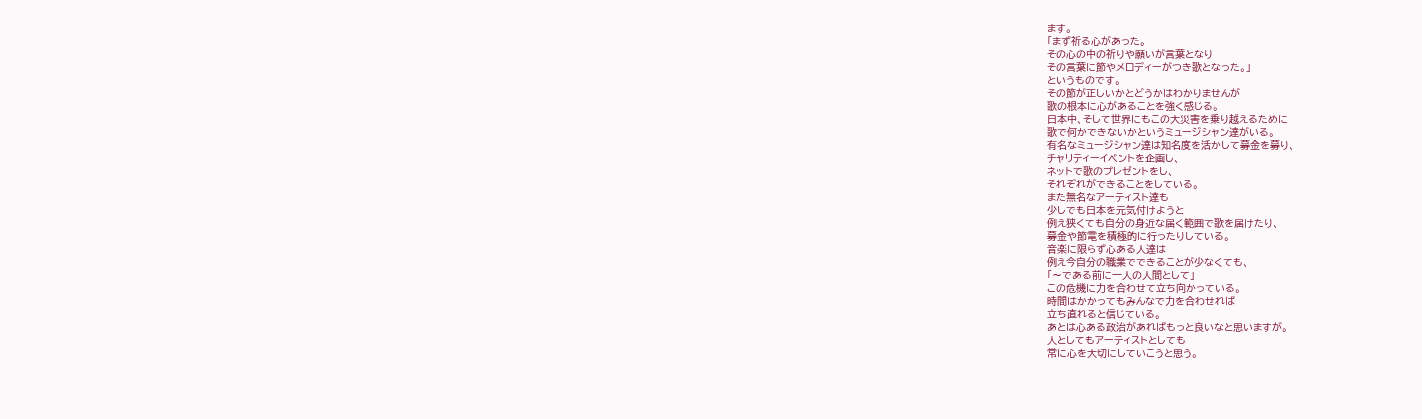ます。
「まず祈る心があった。
その心の中の祈りや願いが言葉となり
その言葉に節やメロディーがつき歌となった。」
というものです。
その節が正しいかとどうかはわかりませんが
歌の根本に心があることを強く感じる。
日本中、そして世界にもこの大災害を乗り越えるために
歌で何かできないかというミュージシャン達がいる。
有名なミュージシャン達は知名度を活かして募金を募り、
チャリティーイベントを企画し、
ネットで歌のプレゼントをし、
それぞれができることをしている。
また無名なアーティスト達も
少しでも日本を元気付けようと
例え狭くても自分の身近な届く範囲で歌を届けたり、
募金や節電を積極的に行ったりしている。
音楽に限らず心ある人達は
例え今自分の職業でできることが少なくても、
「〜である前に一人の人間として」
この危機に力を合わせて立ち向かっている。
時間はかかってもみんなで力を合わせれば
立ち直れると信じている。
あとは心ある政治があればもっと良いなと思いますが。
人としてもアーティストとしても
常に心を大切にしていこうと思う。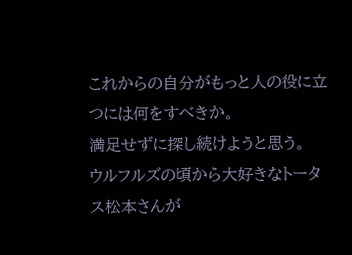これからの自分がもっと人の役に立つには何をすべきか。
満足せずに探し続けようと思う。
ウルフルズの頃から大好きなトータス松本さんが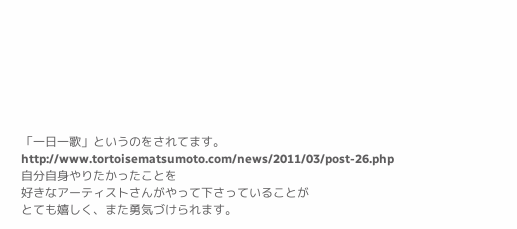「一日一歌」というのをされてます。
http://www.tortoisematsumoto.com/news/2011/03/post-26.php
自分自身やりたかったことを
好きなアーティストさんがやって下さっていることが
とても嬉しく、また勇気づけられます。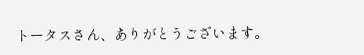トータスさん、ありがとうございます。